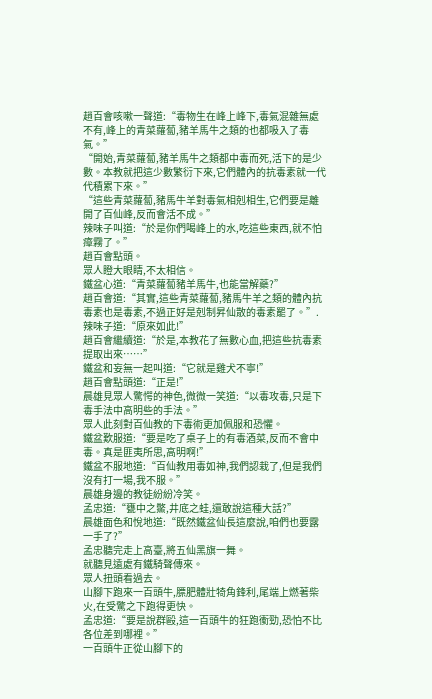趙百會咳嗽一聲道:“毒物生在峰上峰下,毒氣混雜無處不有,峰上的青菜蘿蔔,豬羊馬牛之類的也都吸入了毒氣。”
“開始,青菜蘿蔔,豬羊馬牛之類都中毒而死,活下的是少數。本教就把這少數繁衍下來,它們體內的抗毒素就一代代積累下來。”
“這些青菜蘿蔔,豬馬牛羊對毒氣相剋相生,它們要是離開了百仙峰,反而會活不成。”
辣味子叫道:“於是你們喝峰上的水,吃這些東西,就不怕瘴霧了。”
趙百會點頭。
眾人瞪大眼睛,不太相信。
鐵盆心道:“青菜蘿蔔豬羊馬牛,也能當解藥?”
趙百會道:“其實,這些青菜蘿蔔,豬馬牛羊之類的體內抗毒素也是毒素,不過正好是剋制昇仙散的毒素罷了。”.
辣味子道:“原來如此!”
趙百會繼續道:“於是,本教花了無數心血,把這些抗毒素提取出來……”
鐵盆和妄無一起叫道:“它就是雞犬不寧!”
趙百會點頭道:“正是!”
晨雄見眾人驚愕的神色,微微一笑道:“以毒攻毒,只是下毒手法中高明些的手法。”
眾人此刻對百仙教的下毒術更加佩服和恐懼。
鐵盆歎服道:“要是吃了桌子上的有毒酒菜,反而不會中毒。真是匪夷所思,高明啊!”
鐵盆不服地道:“百仙教用毒如神,我們認栽了,但是我們沒有打一場,我不服。”
晨雄身邊的教徒紛紛冷笑。
孟忠道:“甕中之鱉,井底之蛙,還敢說這種大話?”
晨雄面色和悅地道:“既然鐵盆仙長這麼說,咱們也要露一手了?”
孟忠聽完走上高臺,將五仙黑旗一舞。
就聽見遠處有鐵騎聲傳來。
眾人扭頭看過去。
山腳下跑來一百頭牛,膘肥體壯犄角鋒利,尾端上燃著柴火,在受驚之下跑得更快。
孟忠道:“要是說群毆,這一百頭牛的狂跑衝勁,恐怕不比各位差到哪裡。”
一百頭牛正從山腳下的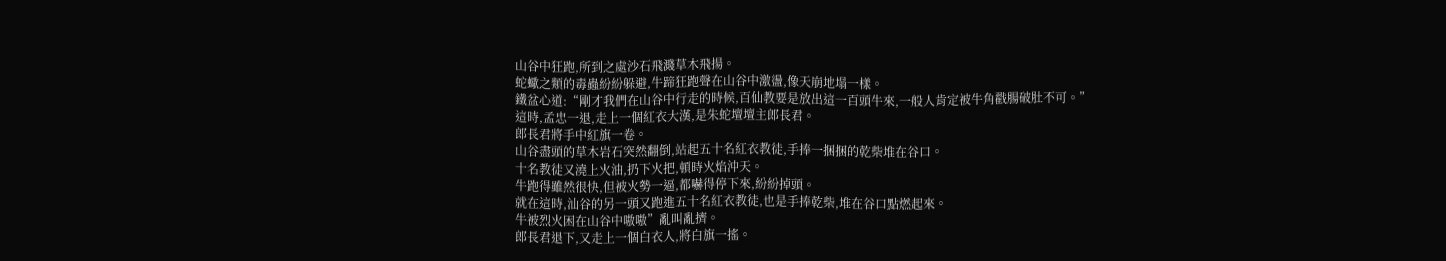山谷中狂跑,所到之處沙石飛濺草木飛揚。
蛇蠍之類的毒蟲紛紛躲避,牛蹄狂跑聲在山谷中激盪,像天崩地塌一樣。
鐵盆心道:“剛才我們在山谷中行走的時候,百仙教要是放出這一百頭牛來,一般人肯定被牛角戳腸破肚不可。”
這時,孟忠一退,走上一個紅衣大漢,是朱蛇壇壇主郎長君。
郎長君將手中紅旗一卷。
山谷盡頭的草木岩石突然翻倒,站起五十名紅衣教徒,手捧一捆捆的乾柴堆在谷口。
十名教徒又澆上火油,扔下火把,頓時火焰沖天。
牛跑得雖然很快,但被火勢一逼,都嚇得停下來,紛紛掉頭。
就在這時,汕谷的另一頭又跑進五十名紅衣教徒,也是手捧乾柴,堆在谷口點燃起來。
牛被烈火困在山谷中嗷嗷”亂叫亂擠。
郎長君退下,又走上一個白衣人,將白旗一搖。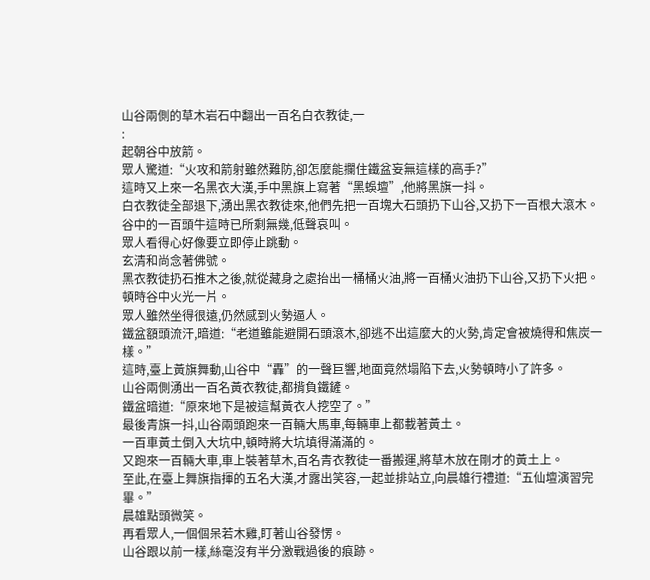山谷兩側的草木岩石中翻出一百名白衣教徒,一
:
起朝谷中放箭。
眾人驚道:“火攻和箭射雖然難防,卻怎麼能攔住鐵盆妄無這樣的高手?”
這時又上來一名黑衣大漢,手中黑旗上寫著“黑蜈壇”,他將黑旗一抖。
白衣教徒全部退下,湧出黑衣教徒來,他們先把一百塊大石頭扔下山谷,又扔下一百根大滾木。
谷中的一百頭牛這時已所剩無幾,低聲哀叫。
眾人看得心好像要立即停止跳動。
玄清和尚念著佛號。
黑衣教徒扔石推木之後,就從藏身之處抬出一桶桶火油,將一百桶火油扔下山谷,又扔下火把。
頓時谷中火光一片。
眾人雖然坐得很遠,仍然感到火勢逼人。
鐵盆額頭流汗,暗道:“老道雖能避開石頭滾木,卻逃不出這麼大的火勢,肯定會被燒得和焦炭一樣。”
這時,臺上黃旗舞動,山谷中“轟”的一聲巨響,地面竟然塌陷下去,火勢頓時小了許多。
山谷兩側湧出一百名黃衣教徒,都揹負鐵鏟。
鐵盆暗道:“原來地下是被這幫黃衣人挖空了。”
最後青旗一抖,山谷兩頭跑來一百輛大馬車,每輛車上都載著黃土。
一百車黃土倒入大坑中,頓時將大坑填得滿滿的。
又跑來一百輛大車,車上裝著草木,百名青衣教徒一番搬運,將草木放在剛才的黃土上。
至此,在臺上舞旗指揮的五名大漢,才露出笑容,一起並排站立,向晨雄行禮道:“五仙壇演習完畢。”
晨雄點頭微笑。
再看眾人,一個個呆若木雞,盯著山谷發愣。
山谷跟以前一樣,絲毫沒有半分激戰過後的痕跡。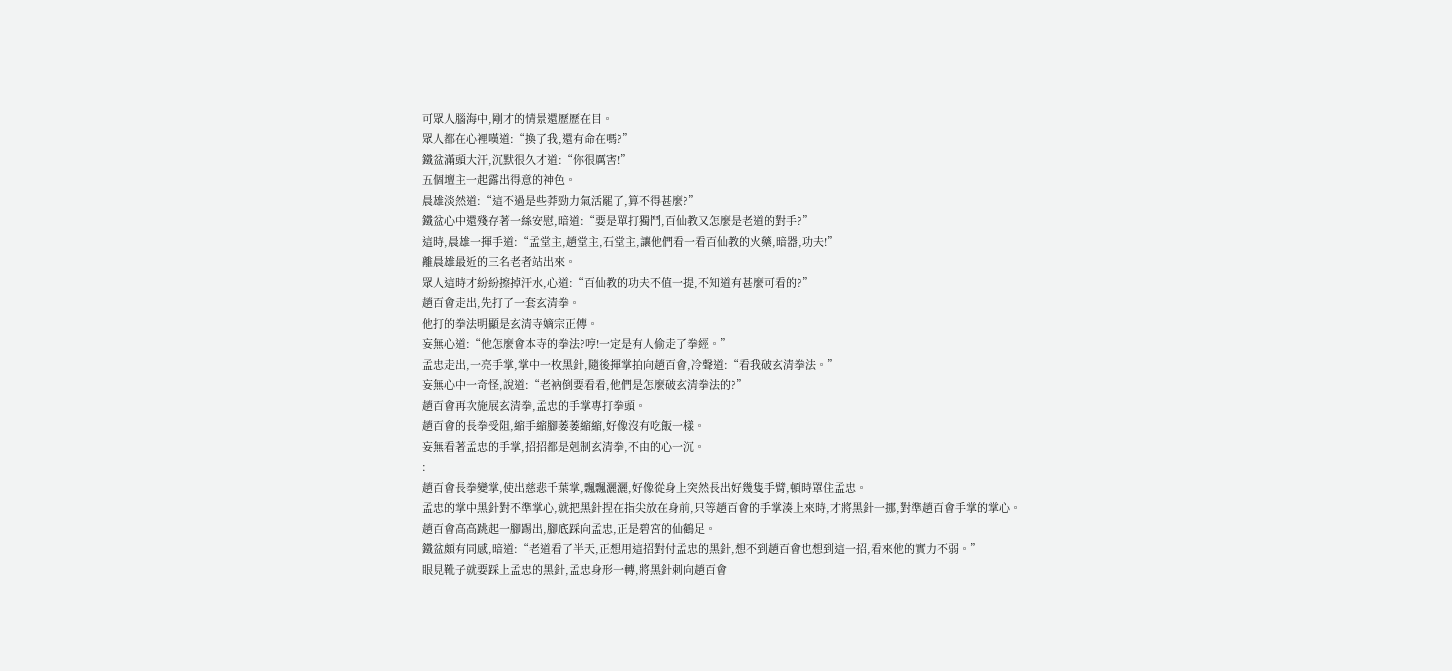可眾人腦海中,剛才的情景還歷歷在目。
眾人都在心裡嘆道:“換了我,還有命在嗎?”
鐵盆滿頭大汗,沉默很久才道:“你很厲害!”
五個壇主一起露出得意的神色。
晨雄淡然道:“這不過是些莽勁力氣活罷了,算不得甚麼?”
鐵盆心中還殘存著一絲安慰,暗道:“要是單打獨鬥,百仙教又怎麼是老道的對手?”
這時,晨雄一揮手道:“孟堂主,趙堂主,石堂主,讓他們看一看百仙教的火藥,暗器,功夫!”
離晨雄最近的三名老者站出來。
眾人這時才紛紛擦掉汗水,心道:“百仙教的功夫不值一提,不知道有甚麼可看的?”
趙百會走出,先打了一套玄清拳。
他打的拳法明顯是玄清寺嫡宗正傳。
妄無心道:“他怎麼會本寺的拳法?哼!一定是有人偷走了拳經。”
孟忠走出,一亮手掌,掌中一枚黑針,隨後揮掌拍向趙百會,冷聲道:“看我破玄清拳法。”
妄無心中一奇怪,說道:“老衲倒要看看,他們是怎麼破玄清拳法的?”
趙百會再次施展玄清拳,孟忠的手掌專打拳頭。
趙百會的長拳受阻,縮手縮腳萎萎縮縮,好像沒有吃飯一樣。
妄無看著孟忠的手掌,招招都是剋制玄清拳,不由的心一沉。
:
趙百會長拳變掌,使出慈悲千葉掌,飄飄灑灑,好像從身上突然長出好幾隻手臂,頓時罩住孟忠。
孟忠的掌中黑針對不準掌心,就把黑針捏在指尖放在身前,只等趙百會的手掌湊上來時,才將黑針一挪,對準趙百會手掌的掌心。
趙百會高高跳起一腳踢出,腳底踩向孟忠,正是碧宮的仙鶴足。
鐵盆頗有同感,暗道:“老道看了半天,正想用這招對付孟忠的黑針,想不到趙百會也想到這一招,看來他的實力不弱。”
眼見靴子就要踩上孟忠的黑針,孟忠身形一轉,將黑針刺向趙百會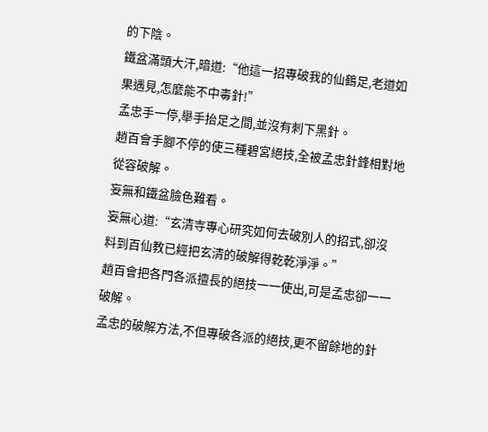的下陰。
鐵盆滿頭大汗,暗道:“他這一招專破我的仙鶴足,老道如果遇見,怎麼能不中毒針!”
孟忠手一停,舉手抬足之間,並沒有刺下黑針。
趙百會手腳不停的使三種碧宮絕技,全被孟忠針鋒相對地從容破解。
妄無和鐵盆臉色難看。
妄無心道:“玄清寺專心研究如何去破別人的招式,卻沒料到百仙教已經把玄清的破解得乾乾淨淨。”
趙百會把各門各派擅長的絕技一一使出,可是孟忠卻一一破解。
孟忠的破解方法,不但專破各派的絕技,更不留餘地的針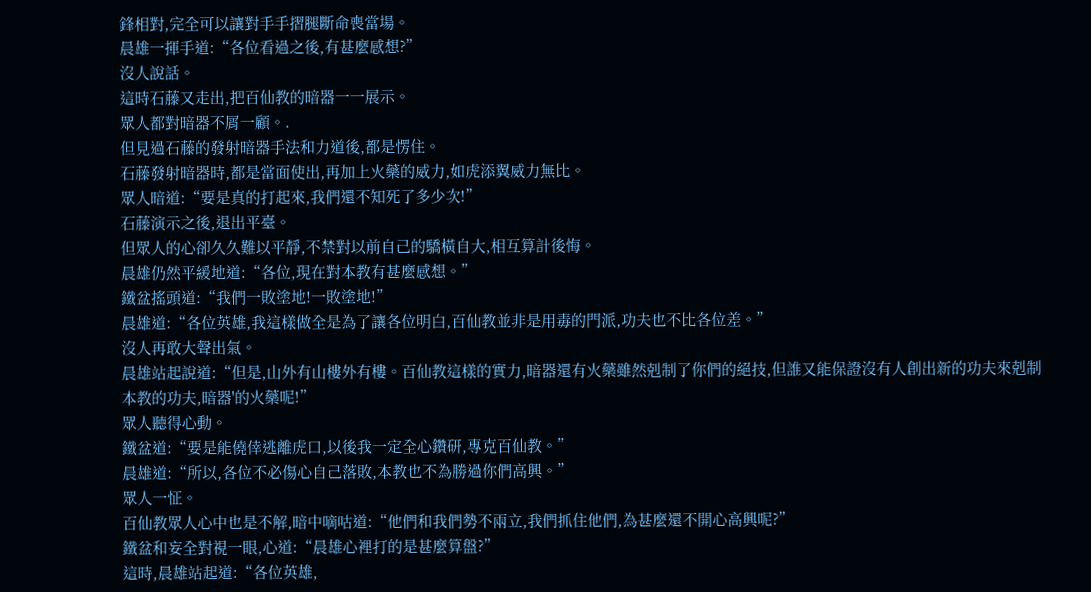鋒相對,完全可以讓對手手摺腿斷命喪當場。
晨雄一揮手道:“各位看過之後,有甚麼感想?”
沒人說話。
這時石藤又走出,把百仙教的暗器一一展示。
眾人都對暗器不屑一顧。.
但見過石藤的發射暗器手法和力道後,都是愣住。
石藤發射暗器時,都是當面使出,再加上火藥的威力,如虎添翼威力無比。
眾人暗道:“要是真的打起來,我們還不知死了多少次!”
石藤演示之後,退出平臺。
但眾人的心卻久久難以平靜,不禁對以前自己的驕橫自大,相互算計後悔。
晨雄仍然平緩地道:“各位,現在對本教有甚麼感想。”
鐵盆搖頭道:“我們一敗塗地!一敗塗地!”
晨雄道:“各位英雄,我這樣做全是為了讓各位明白,百仙教並非是用毒的門派,功夫也不比各位差。”
沒人再敢大聲出氣。
晨雄站起說道:“但是,山外有山樓外有樓。百仙教這樣的實力,暗器還有火藥雖然剋制了你們的絕技,但誰又能保證沒有人創出新的功夫來剋制本教的功夫,暗器'的火藥呢!”
眾人聽得心動。
鐵盆道:“要是能僥倖逃離虎口,以後我一定全心鑽研,專克百仙教。”
晨雄道:“所以,各位不必傷心自己落敗,本教也不為勝過你們高興。”
眾人一怔。
百仙教眾人心中也是不解,暗中嘀咕道:“他們和我們勢不兩立,我們抓住他們,為甚麼還不開心高興呢?”
鐵盆和妄全對視一眼,心道:“晨雄心裡打的是甚麼算盤?”
這時,晨雄站起道:“各位英雄,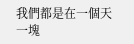我們都是在一個天一塊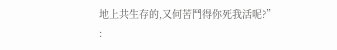地上共生存的,又何苦鬥得你死我活呢?”
: